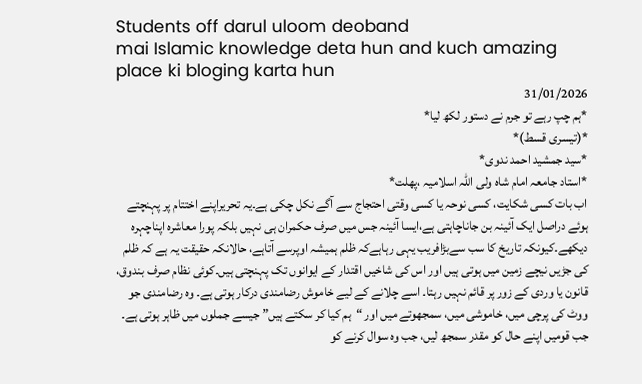Students off darul uloom deoband
mai Islamic knowledge deta hun and kuch amazing place ki bloging karta hun
31/01/2026
*ہم چپ رہے تو جرم نے دستور لکھ لیا*
*(تیسری قسط)*
*سید جمشید احمد ندوی*
*استاد جامعہ امام شاہ ولی اللہ اسلامیہ ،پھلت*
اب بات کسی شکایت، کسی نوحہ یا کسی وقتی احتجاج سے آگے نکل چکی ہے۔یہ تحریراپنے اختتام پر پہنچتے ہوئے دراصل ایک آئینہ بن جاناچاہتی ہے،ایسا آئینہ جس میں صرف حکمران ہی نہیں بلکہ پورا معاشرہ اپناچہرہ دیکھے۔کیونکہ تاریخ کا سب سےبڑافریب یہی رہاہےکہ ظلم ہمیشہ اوپرسے آتاہے، حالانکہ حقیقت یہ ہے کہ ظلم کی جڑیں نیچے زمین میں ہوتی ہیں اور اس کی شاخیں اقتدار کے ایوانوں تک پہنچتی ہیں۔کوئی نظام صرف بندوق، قانون یا وردی کے زور پر قائم نہیں رہتا۔ اسے چلانے کے لیے خاموش رضامندی درکار ہوتی ہے۔ وہ رضامندی جو ووٹ کی پرچی میں، خاموشی میں، سمجھوتے میں اور “ہم کیا کر سکتے ہیں” جیسے جملوں میں ظاہر ہوتی ہے۔ جب قومیں اپنے حال کو مقدر سمجھ لیں، جب وہ سوال کرنے کو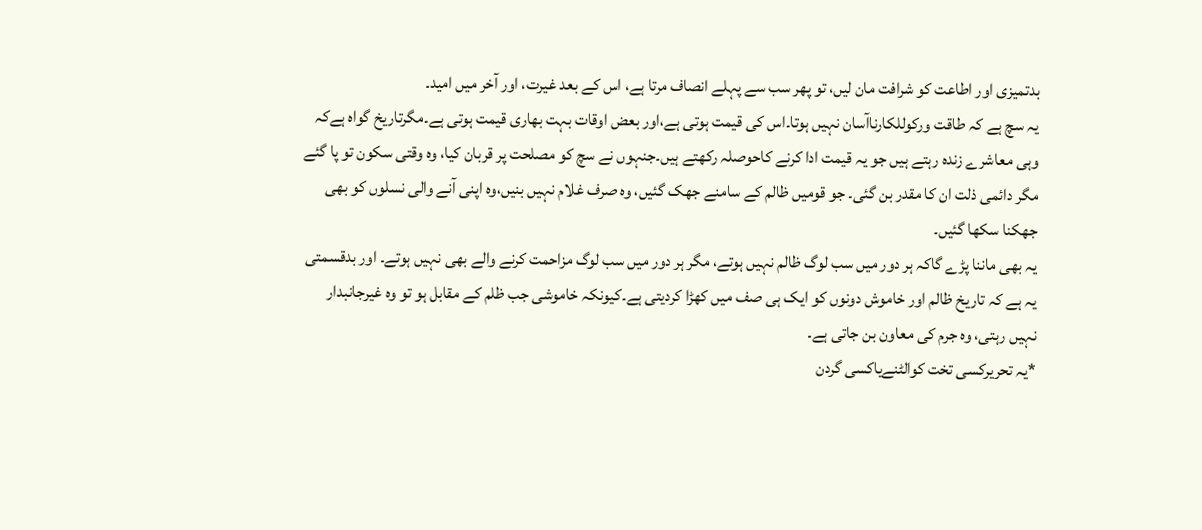بدتمیزی اور اطاعت کو شرافت مان لیں، تو پھر سب سے پہلے انصاف مرتا ہے، اس کے بعد غیرت، اور آخر میں امید۔
یہ سچ ہے کہ طاقت ورکوللکارناآسان نہیں ہوتا۔اس کی قیمت ہوتی ہے،اور بعض اوقات بہت بھاری قیمت ہوتی ہے۔مگرتاریخ گواہ ہےکہ وہی معاشرے زندہ رہتے ہیں جو یہ قیمت ادا کرنے کاحوصلہ رکھتے ہیں۔جنہوں نے سچ کو مصلحت پر قربان کیا، وہ وقتی سکون تو پا گئے مگر دائمی ذلت ان کا مقدر بن گئی۔ جو قومیں ظالم کے سامنے جھک گئیں، وہ صرف غلام نہیں بنیں،وہ اپنی آنے والی نسلوں کو بھی جھکنا سکھا گئیں۔
یہ بھی ماننا پڑے گاکہ ہر دور میں سب لوگ ظالم نہیں ہوتے، مگر ہر دور میں سب لوگ مزاحمت کرنے والے بھی نہیں ہوتے۔ اور بدقسمتی یہ ہے کہ تاریخ ظالم اور خاموش دونوں کو ایک ہی صف میں کھڑا کردیتی ہے۔کیونکہ خاموشی جب ظلم کے مقابل ہو تو وہ غیرجانبدار نہیں رہتی، وہ جرم کی معاون بن جاتی ہے۔
*یہ تحریرکسی تخت کوالٹنےیاکسی گردن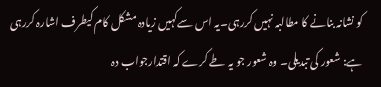کو نشانہ بنانے کا مطالبہ نہیں کررہی۔یہ اس سےکہیں زیادہ مشکل کام کیطرف اشارہ کررہی ہے: شعور کی تبدیلی۔ وہ شعور جو یہ طے کرے کہ اقتدارجواب دہ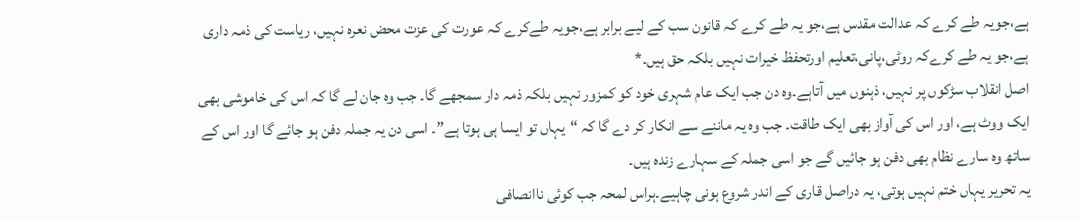ہے،جویہ طے کرے کہ عدالت مقدس ہے،جو یہ طے کرے کہ قانون سب کے لیے برابر ہے،جویہ طےکرے کہ عورت کی عزت محض نعرہ نہیں، ریاست کی ذمہ داری ہے،جو یہ طے کرےکہ روٹی،پانی،تعلیم اورتحفظ خیرات نہیں بلکہ حق ہیں۔*
اصل انقلاب سڑکوں پر نہیں، ذہنوں میں آتاہے۔وہ دن جب ایک عام شہری خود کو کمزور نہیں بلکہ ذمہ دار سمجھے گا۔ جب وہ جان لے گا کہ اس کی خاموشی بھی ایک ووٹ ہے، اور اس کی آواز بھی ایک طاقت۔ جب وہ یہ ماننے سے انکار کر دے گا کہ “یہاں تو ایسا ہی ہوتا ہے”۔ اسی دن یہ جملہ دفن ہو جائے گا اور اس کے ساتھ وہ سارے نظام بھی دفن ہو جائیں گے جو اسی جملہ کے سہارے زندہ ہیں۔
یہ تحریر یہاں ختم نہیں ہوتی، یہ دراصل قاری کے اندر شروع ہونی چاہیے۔ہراس لمحہ جب کوئی ناانصافی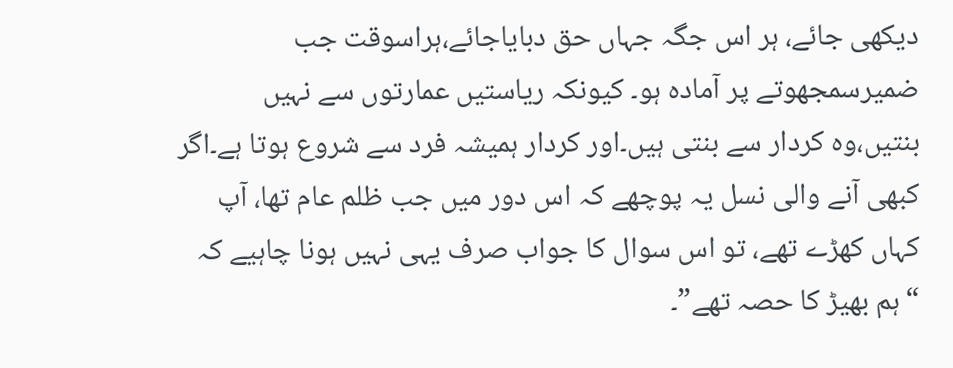دیکھی جائے، ہر اس جگہ جہاں حق دبایاجائے،ہراسوقت جب ضمیرسمجھوتے پر آمادہ ہو۔ کیونکہ ریاستیں عمارتوں سے نہیں بنتیں،وہ کردار سے بنتی ہیں۔اور کردار ہمیشہ فرد سے شروع ہوتا ہے۔اگر کبھی آنے والی نسل یہ پوچھے کہ اس دور میں جب ظلم عام تھا، آپ کہاں کھڑے تھے، تو اس سوال کا جواب صرف یہی نہیں ہونا چاہیے کہ “ہم بھیڑ کا حصہ تھے”۔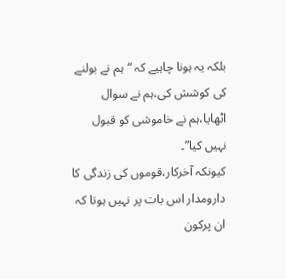بلکہ یہ ہونا چاہیے کہ “ہم نے بولنے کی کوشش کی،ہم نے سوال اٹھایا،ہم نے خاموشی کو قبول نہیں کیا”۔
کیونکہ آخرکار،قوموں کی زندگی کا دارومدار اس بات پر نہیں ہوتا کہ ان پرکون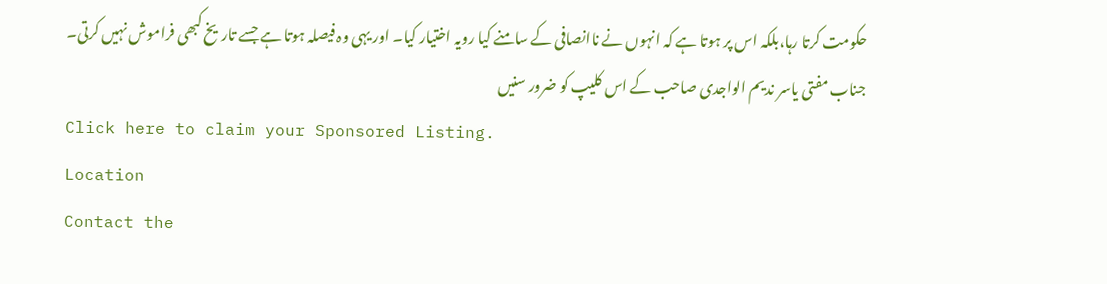حکومت کرتا رہا،بلکہ اس پر ہوتا ہے کہ انہوں نے ناانصافی کے سامنے کیا رویہ اختیار کیا۔ اور یہی وہ فیصلہ ہوتا ہے جسے تاریخ کبھی فراموش نہیں کرتی۔
جناب مفتی یاسر ندیم الواجدی صاحب کے اس کلیپ کو ضرور سنیں
Click here to claim your Sponsored Listing.
Location
Contact the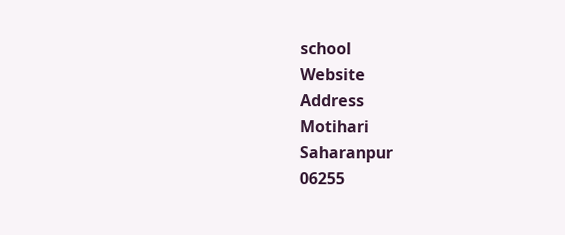school
Website
Address
Motihari
Saharanpur
06255